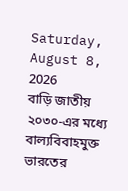Saturday, August 8, 2026
বাড়ি জাতীয় ২০৩০-এর মধ্যে বাল্যবিবাহমুক্ত ভারতের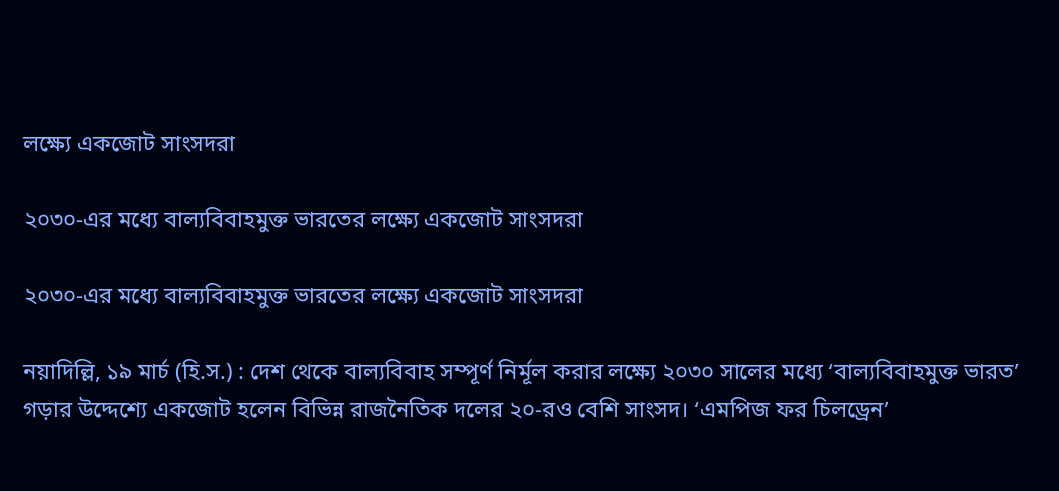লক্ষ্যে একজোট সাংসদরা

২০৩০-এর মধ্যে বাল্যবিবাহমুক্ত ভারতের লক্ষ্যে একজোট সাংসদরা

২০৩০-এর মধ্যে বাল্যবিবাহমুক্ত ভারতের লক্ষ্যে একজোট সাংসদরা

নয়াদিল্লি, ১৯ মার্চ (হি.স.) : দেশ থেকে বাল্যবিবাহ সম্পূর্ণ নির্মূল করার লক্ষ্যে ২০৩০ সালের মধ্যে ‘বাল্যবিবাহমুক্ত ভারত’ গড়ার উদ্দেশ্যে একজোট হলেন বিভিন্ন রাজনৈতিক দলের ২০-রও বেশি সাংসদ। ‘এমপিজ ফর চিলড্রেন’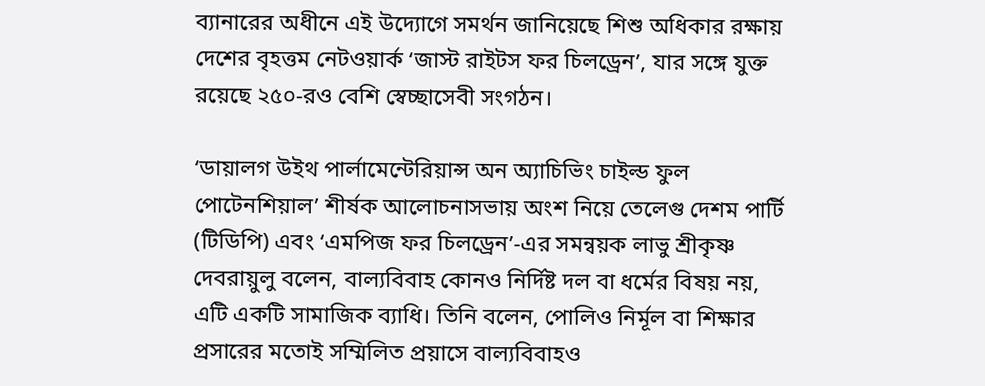ব্যানারের অধীনে এই উদ্যোগে সমর্থন জানিয়েছে শিশু অধিকার রক্ষায় দেশের বৃহত্তম নেটওয়ার্ক ‘জাস্ট রাইটস ফর চিলড্রেন’, যার সঙ্গে যুক্ত রয়েছে ২৫০-রও বেশি স্বেচ্ছাসেবী সংগঠন।

‘ডায়ালগ উইথ পার্লামেন্টেরিয়ান্স অন অ্যাচিভিং চাইল্ড ফুল পোটেনশিয়াল’ শীর্ষক আলোচনাসভায় অংশ নিয়ে তেলেগু দেশম পার্টি (টিডিপি) এবং ‘এমপিজ ফর চিলড্রেন’-এর সমন্বয়ক লাভু শ্রীকৃষ্ণ দেবরায়ুলু বলেন, বাল্যবিবাহ কোনও নির্দিষ্ট দল বা ধর্মের বিষয় নয়, এটি একটি সামাজিক ব্যাধি। তিনি বলেন, পোলিও নির্মূল বা শিক্ষার প্রসারের মতোই সম্মিলিত প্রয়াসে বাল্যবিবাহও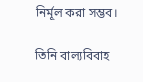নির্মূল করা সম্ভব।

তিনি বাল্যবিবাহ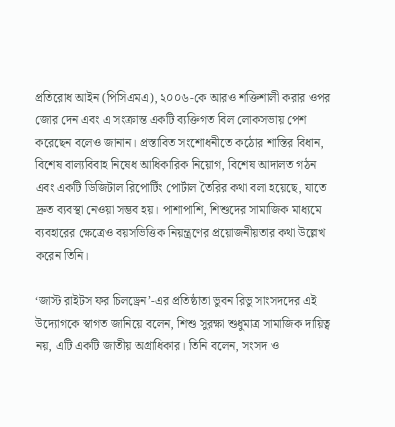প্রতিরোধ আইন (পিসিএমএ), ২০০৬-কে আরও শক্তিশালী করার ওপর জোর দেন এবং এ সংক্রান্ত একটি ব্যক্তিগত বিল লোকসভায় পেশ করেছেন বলেও জানান। প্রস্তাবিত সংশোধনীতে কঠোর শাস্তির বিধান, বিশেষ বাল্যবিবাহ নিষেধ আধিকারিক নিয়োগ, বিশেষ আদালত গঠন এবং একটি ডিজিটাল রিপোর্টিং পোর্টাল তৈরির কথা বলা হয়েছে, যাতে দ্রুত ব্যবস্থা নেওয়া সম্ভব হয়। পাশাপাশি, শিশুদের সামাজিক মাধ্যমে ব্যবহারের ক্ষেত্রেও বয়সভিত্তিক নিয়ন্ত্রণের প্রয়োজনীয়তার কথা উল্লেখ করেন তিনি।

‘জাস্ট রাইটস ফর চিলড্রেন’-এর প্রতিষ্ঠাতা ভুবন রিভু সাংসদদের এই উদ্যোগকে স্বাগত জানিয়ে বলেন, শিশু সুরক্ষা শুধুমাত্র সামাজিক দায়িত্ব নয়, এটি একটি জাতীয় অগ্রাধিকার। তিনি বলেন, সংসদ ও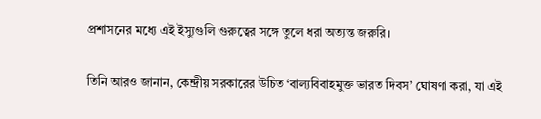প্রশাসনের মধ্যে এই ইস্যুগুলি গুরুত্বের সঙ্গে তুলে ধরা অত্যন্ত জরুরি।

তিনি আরও জানান, কেন্দ্রীয় সরকারের উচিত ‘বাল্যবিবাহমুক্ত ভারত দিবস’ ঘোষণা করা, যা এই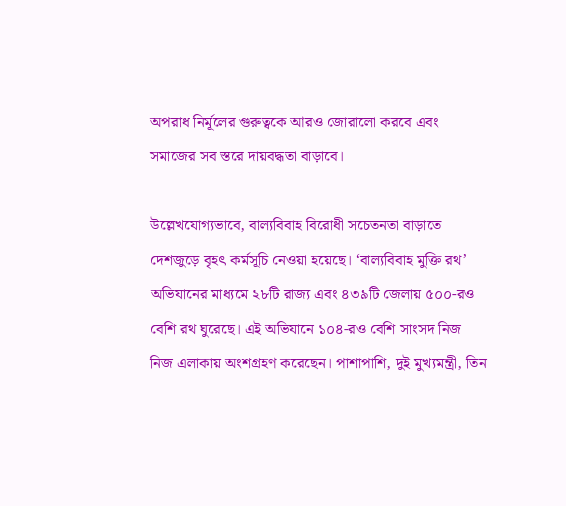অপরাধ নির্মূলের গুরুত্বকে আরও জোরালো করবে এবং সমাজের সব স্তরে দায়বদ্ধতা বাড়াবে।

উল্লেখযোগ্যভাবে, বাল্যবিবাহ বিরোধী সচেতনতা বাড়াতে দেশজুড়ে বৃহৎ কর্মসূচি নেওয়া হয়েছে। ‘বাল্যবিবাহ মুক্তি রথ’ অভিযানের মাধ্যমে ২৮টি রাজ্য এবং ৪৩৯টি জেলায় ৫০০-রও বেশি রথ ঘুরেছে। এই অভিযানে ১০৪-রও বেশি সাংসদ নিজ নিজ এলাকায় অংশগ্রহণ করেছেন। পাশাপাশি, দুই মুখ্যমন্ত্রী, তিন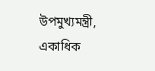উপমুখ্যমন্ত্রী, একাধিক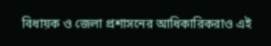বিধায়ক ও জেলা প্রশাসনের আধিকারিকরাও এই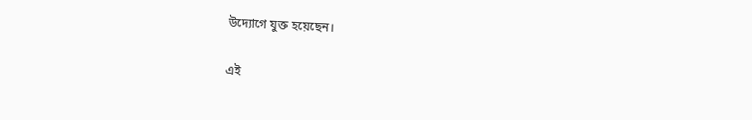উদ্যোগে যুক্ত হয়েছেন।

এই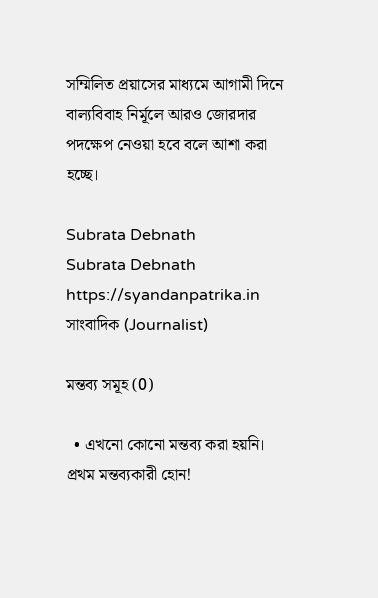সম্মিলিত প্রয়াসের মাধ্যমে আগামী দিনে বাল্যবিবাহ নির্মূলে আরও জোরদার পদক্ষেপ নেওয়া হবে বলে আশা করা হচ্ছে।

Subrata Debnath
Subrata Debnath https://syandanpatrika.in
সাংবাদিক (Journalist)

মন্তব্য সমূহ (0)

  • এখনো কোনো মন্তব্য করা হয়নি। প্রথম মন্তব্যকারী হোন!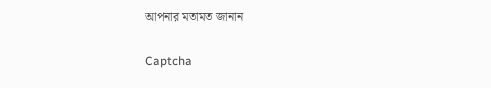আপনার মতামত জানান

Captcha